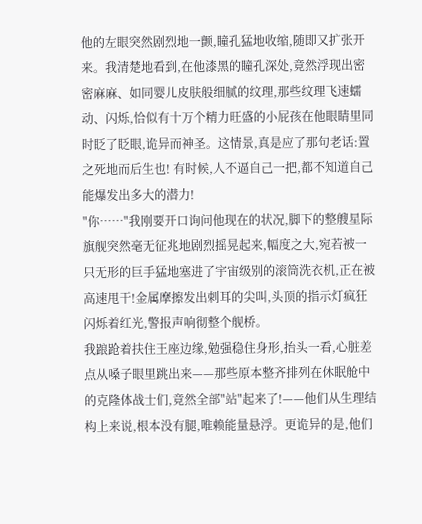他的左眼突然剧烈地一颤,瞳孔猛地收缩,随即又扩张开来。我清楚地看到,在他漆黑的瞳孔深处,竟然浮现出密密麻麻、如同婴儿皮肤般细腻的纹理,那些纹理飞速蠕动、闪烁,恰似有十万个精力旺盛的小屁孩在他眼睛里同时眨了眨眼,诡异而神圣。这情景,真是应了那句老话:置之死地而后生也! 有时候,人不逼自己一把,都不知道自己能爆发出多大的潜力!
"你……"我刚要开口询问他现在的状况,脚下的整艘星际旗舰突然毫无征兆地剧烈摇晃起来,幅度之大,宛若被一只无形的巨手猛地塞进了宇宙级别的滚筒洗衣机,正在被高速甩干!金属摩擦发出刺耳的尖叫,头顶的指示灯疯狂闪烁着红光,警报声响彻整个舰桥。
我踉跄着扶住王座边缘,勉强稳住身形,抬头一看,心脏差点从嗓子眼里跳出来——那些原本整齐排列在休眠舱中的克隆体战士们,竟然全部"站"起来了!——他们从生理结构上来说,根本没有腿,唯赖能量悬浮。更诡异的是,他们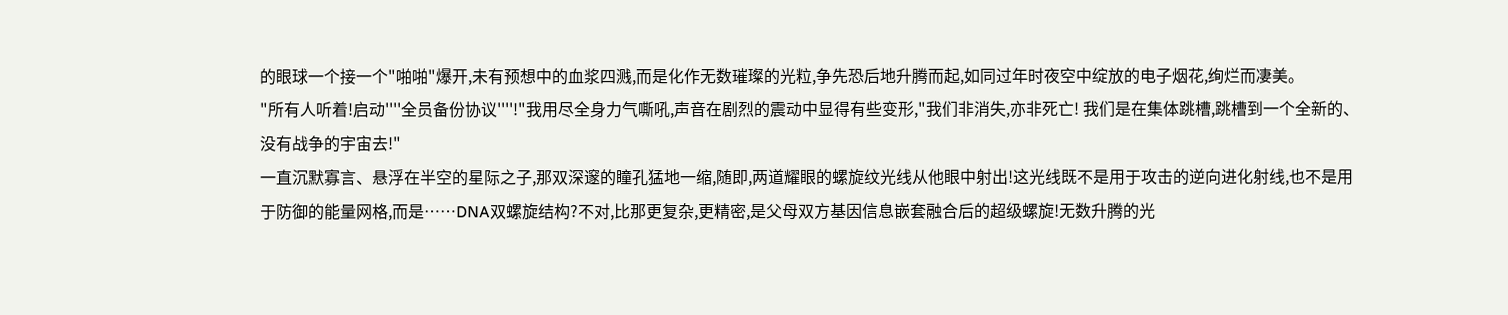的眼球一个接一个"啪啪"爆开,未有预想中的血浆四溅,而是化作无数璀璨的光粒,争先恐后地升腾而起,如同过年时夜空中绽放的电子烟花,绚烂而凄美。
"所有人听着!启动''''全员备份协议''''!"我用尽全身力气嘶吼,声音在剧烈的震动中显得有些变形,"我们非消失,亦非死亡! 我们是在集体跳槽,跳槽到一个全新的、没有战争的宇宙去!"
一直沉默寡言、悬浮在半空的星际之子,那双深邃的瞳孔猛地一缩,随即,两道耀眼的螺旋纹光线从他眼中射出!这光线既不是用于攻击的逆向进化射线,也不是用于防御的能量网格,而是……DNA双螺旋结构?不对,比那更复杂,更精密,是父母双方基因信息嵌套融合后的超级螺旋!无数升腾的光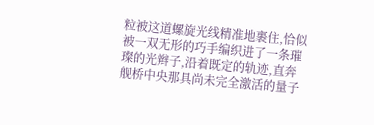粒被这道螺旋光线精准地裹住,恰似被一双无形的巧手编织进了一条璀璨的光辫子,沿着既定的轨迹,直奔舰桥中央那具尚未完全激活的量子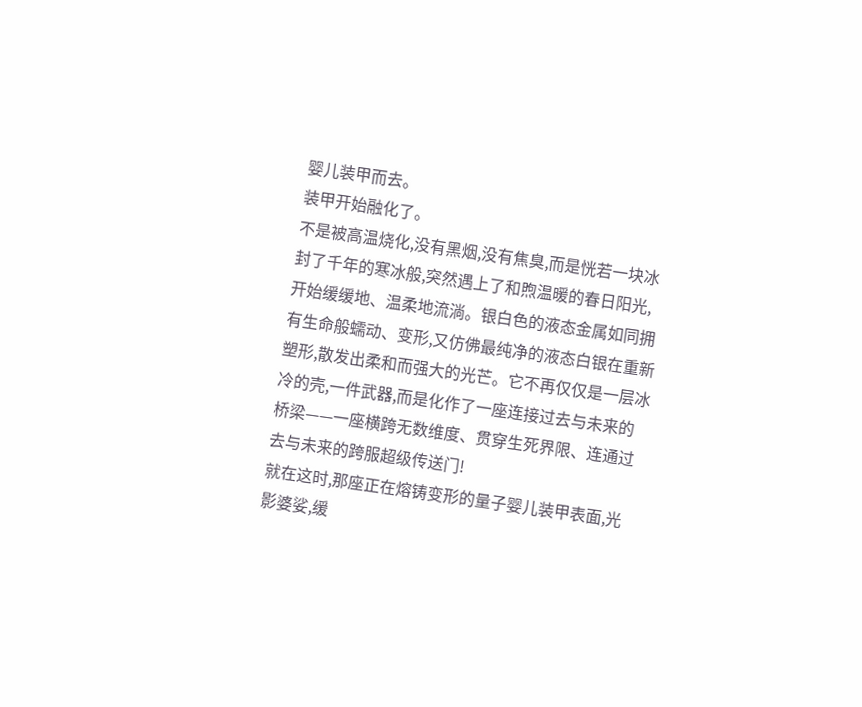婴儿装甲而去。
装甲开始融化了。
不是被高温烧化,没有黑烟,没有焦臭,而是恍若一块冰封了千年的寒冰般,突然遇上了和煦温暖的春日阳光,开始缓缓地、温柔地流淌。银白色的液态金属如同拥有生命般蠕动、变形,又仿佛最纯净的液态白银在重新塑形,散发出柔和而强大的光芒。它不再仅仅是一层冰冷的壳,一件武器,而是化作了一座连接过去与未来的桥梁——一座横跨无数维度、贯穿生死界限、连通过去与未来的跨服超级传送门!
就在这时,那座正在熔铸变形的量子婴儿装甲表面,光影婆娑,缓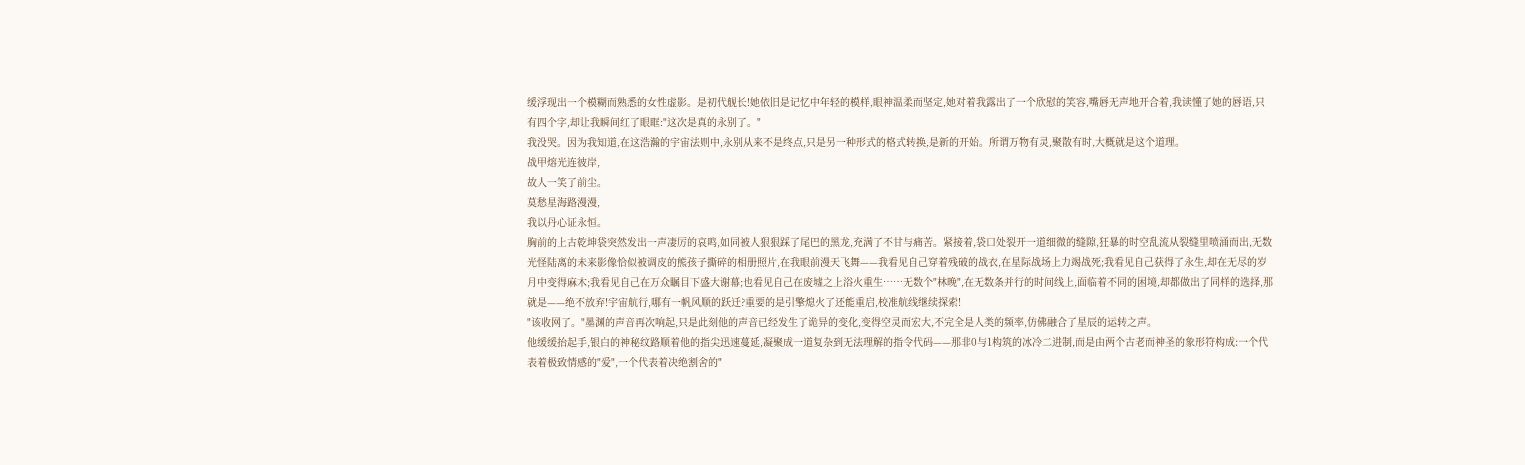缓浮现出一个模糊而熟悉的女性虚影。是初代舰长!她依旧是记忆中年轻的模样,眼神温柔而坚定,她对着我露出了一个欣慰的笑容,嘴唇无声地开合着,我读懂了她的唇语,只有四个字,却让我瞬间红了眼眶:"这次是真的永别了。"
我没哭。因为我知道,在这浩瀚的宇宙法则中,永别从来不是终点,只是另一种形式的格式转换,是新的开始。所谓万物有灵,聚散有时,大概就是这个道理。
战甲熔光连彼岸,
故人一笑了前尘。
莫愁星海路漫漫,
我以丹心证永恒。
胸前的上古乾坤袋突然发出一声凄厉的哀鸣,如同被人狠狠踩了尾巴的黑龙,充满了不甘与痛苦。紧接着,袋口处裂开一道细微的缝隙,狂暴的时空乱流从裂缝里喷涌而出,无数光怪陆离的未来影像恰似被调皮的熊孩子撕碎的相册照片,在我眼前漫天飞舞——我看见自己穿着残破的战衣,在星际战场上力竭战死;我看见自己获得了永生,却在无尽的岁月中变得麻木;我看见自己在万众瞩目下盛大谢幕;也看见自己在废墟之上浴火重生……无数个"林晚",在无数条并行的时间线上,面临着不同的困境,却都做出了同样的选择,那就是——绝不放弃!宇宙航行,哪有一帆风顺的跃迁?重要的是引擎熄火了还能重启,校准航线继续探索!
"该收网了。"墨渊的声音再次响起,只是此刻他的声音已经发生了诡异的变化,变得空灵而宏大,不完全是人类的频率,仿佛融合了星辰的运转之声。
他缓缓抬起手,银白的神秘纹路顺着他的指尖迅速蔓延,凝聚成一道复杂到无法理解的指令代码——那非0与1构筑的冰冷二进制,而是由两个古老而神圣的象形符构成:一个代表着极致情感的"爱",一个代表着决绝割舍的"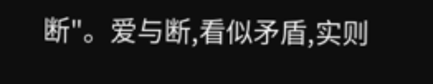断"。爱与断,看似矛盾,实则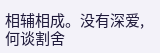相辅相成。没有深爱,何谈割舍